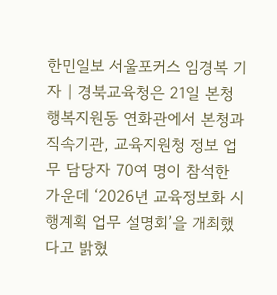한민일보 서울포커스 임경복 기자 | 경북교육청은 21일 본청 행복지원동 연화관에서 본청과 직속기관, 교육지원청 정보 업무 담당자 70여 명이 참석한 가운데 ‘2026년 교육정보화 시행계획 업무 설명회’을 개최했다고 밝혔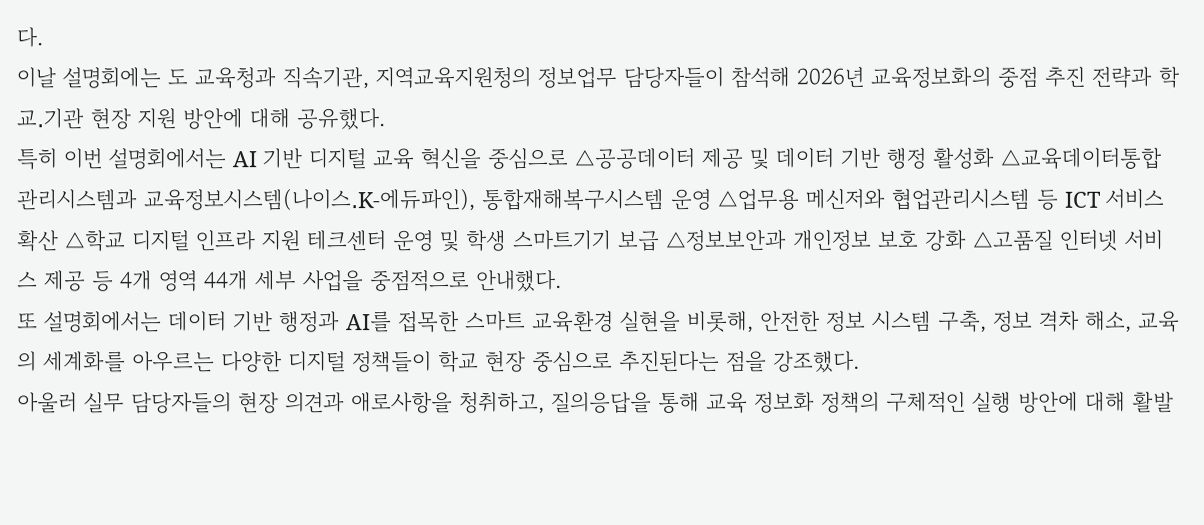다.
이날 설명회에는 도 교육청과 직속기관, 지역교육지원청의 정보업무 담당자들이 참석해 2026년 교육정보화의 중점 추진 전략과 학교․기관 현장 지원 방안에 대해 공유했다.
특히 이번 설명회에서는 AI 기반 디지털 교육 혁신을 중심으로 △공공데이터 제공 및 데이터 기반 행정 활성화 △교육데이터통합관리시스템과 교육정보시스템(나이스․K-에듀파인), 통합재해복구시스템 운영 △업무용 메신저와 협업관리시스템 등 ICT 서비스 확산 △학교 디지털 인프라 지원 테크센터 운영 및 학생 스마트기기 보급 △정보보안과 개인정보 보호 강화 △고품질 인터넷 서비스 제공 등 4개 영역 44개 세부 사업을 중점적으로 안내했다.
또 설명회에서는 데이터 기반 행정과 AI를 접목한 스마트 교육환경 실현을 비롯해, 안전한 정보 시스템 구축, 정보 격차 해소, 교육의 세계화를 아우르는 다양한 디지털 정책들이 학교 현장 중심으로 추진된다는 점을 강조했다.
아울러 실무 담당자들의 현장 의견과 애로사항을 청취하고, 질의응답을 통해 교육 정보화 정책의 구체적인 실행 방안에 대해 활발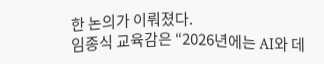한 논의가 이뤄졌다.
임종식 교육감은 “2026년에는 AI와 데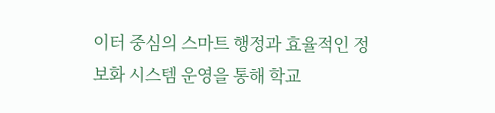이터 중심의 스마트 행정과 효율적인 정보화 시스템 운영을 통해 학교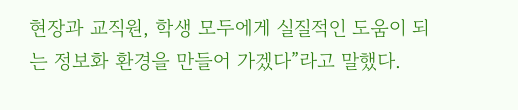현장과 교직원, 학생 모두에게 실질적인 도움이 되는 정보화 환경을 만들어 가겠다”라고 말했다.